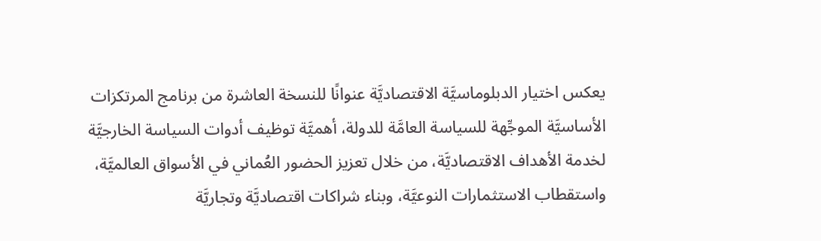يعكس اختيار الدبلوماسيَّة الاقتصاديَّة عنوانًا للنسخة العاشرة من برنامج المرتكزات الأساسيَّة الموجِّهة للسياسة العامَّة للدولة، أهميَّة توظيف أدوات السياسة الخارجيَّة لخدمة الأهداف الاقتصاديَّة، من خلال تعزيز الحضور العُماني في الأسواق العالميَّة، واستقطاب الاستثمارات النوعيَّة، وبناء شراكات اقتصاديَّة وتجاريَّة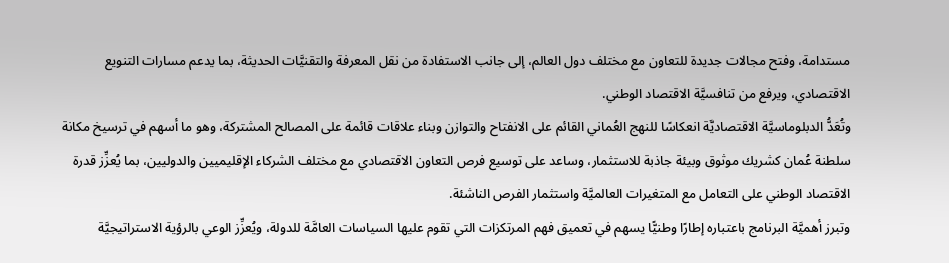مستدامة، وفتح مجالات جديدة للتعاون مع مختلف دول العالم، إلى جانب الاستفادة من نقل المعرفة والتقنيَّات الحديثة، بما يدعم مسارات التنويع الاقتصادي، ويرفع من تنافسيَّة الاقتصاد الوطني.
وتُعَدُّ الدبلوماسيَّة الاقتصاديَّة انعكاسًا للنهج العُماني القائم على الانفتاح والتوازن وبناء علاقات قائمة على المصالح المشتركة، وهو ما أسهم في ترسيخ مكانة سلطنة عُمان كشريك موثوق وبيئة جاذبة للاستثمار، وساعد على توسيع فرص التعاون الاقتصادي مع مختلف الشركاء الإقليميين والدوليين، بما يُعزِّز قدرة الاقتصاد الوطني على التعامل مع المتغيرات العالميَّة واستثمار الفرص الناشئة.
وتبرز أهميَّة البرنامج باعتباره إطارًا وطنيًّا يسهم في تعميق فهم المرتكزات التي تقوم عليها السياسات العامَّة للدولة، ويُعزِّز الوعي بالرؤية الاستراتيجيَّة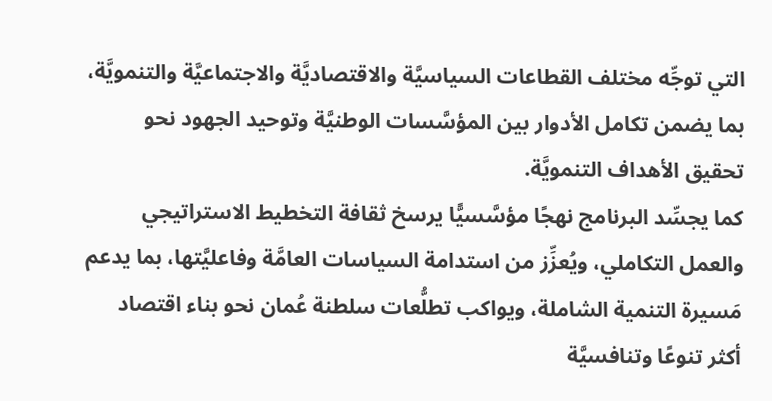التي توجِّه مختلف القطاعات السياسيَّة والاقتصاديَّة والاجتماعيَّة والتنمويَّة، بما يضمن تكامل الأدوار بين المؤسَّسات الوطنيَّة وتوحيد الجهود نحو تحقيق الأهداف التنمويَّة.
كما يجسِّد البرنامج نهجًا مؤسَّسيًّا يرسخ ثقافة التخطيط الاستراتيجي والعمل التكاملي، ويُعزِّز من استدامة السياسات العامَّة وفاعليَّتها، بما يدعم مَسيرة التنمية الشاملة، ويواكب تطلُّعات سلطنة عُمان نحو بناء اقتصاد أكثر تنوعًا وتنافسيَّة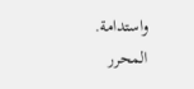واستدامة.
المحرر